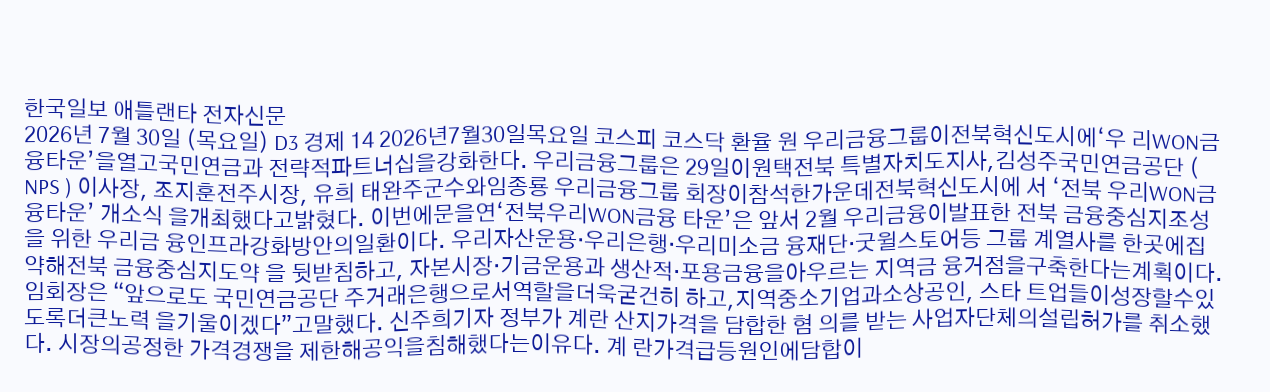한국일보 애틀랜타 전자신문
2026년 7월 30일 (목요일) D3 경제 14 2026년7월30일목요일 코스피 코스닥 환율 원 우리금융그룹이전북혁신도시에‘우 리WON금융타운’을열고국민연금과 전략적파트너십을강화한다. 우리금융그룹은 29일이원택전북 특별자치도지사,김성주국민연금공단 ( NPS ) 이사장, 조지훈전주시장, 유희 태완주군수와임종룡 우리금융그룹 회장이참석한가운데전북혁신도시에 서 ‘전북 우리WON금융타운’ 개소식 을개최했다고밝혔다. 이번에문을연‘전북우리WON금융 타운’은 앞서 2월 우리금융이발표한 전북 금융중심지조성을 위한 우리금 융인프라강화방안의일환이다. 우리자산운용·우리은행·우리미소금 융재단·굿윌스토어등 그룹 계열사를 한곳에집약해전북 금융중심지도약 을 뒷받침하고, 자본시장·기금운용과 생산적·포용금융을아우르는 지역금 융거점을구축한다는계획이다. 임회장은 “앞으로도 국민연금공단 주거래은행으로서역할을더욱굳건히 하고,지역중소기업과소상공인, 스타 트업들이성장할수있도록더큰노력 을기울이겠다”고말했다. 신주희기자 정부가 계란 산지가격을 담합한 혐 의를 받는 사업자단체의설립허가를 취소했다. 시장의공정한 가격경쟁을 제한해공익을침해했다는이유다. 계 란가격급등원인에담합이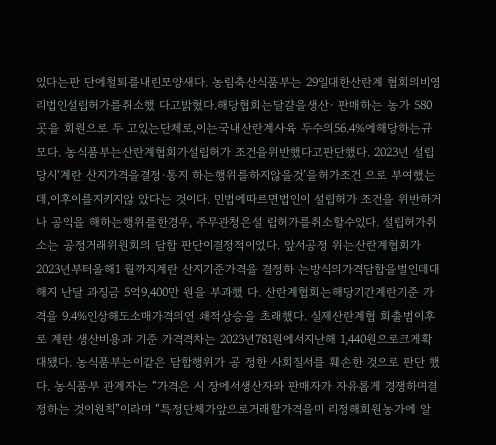있다는판 단에철퇴를내린모양새다. 농림축산식품부는 29일대한산란계 협회의비영리법인설립허가를취소했 다고밝혔다.해당협회는달걀을생산· 판매하는 농가 580곳을 회원으로 두 고있는단체로,이는국내산란계사육 두수의56.4%에해당하는규모다. 농식품부는산란계협회가설립허가 조건을위반했다고판단했다. 2023년 설립당시‘계란 산지가격을결정·통지 하는행위를하지않을것’을허가조건 으로 부여했는데,이후이를지키지않 았다는 것이다. 민법에따르면법인이 설립허가 조건을 위반하거나 공익을 해하는행위를한경우, 주무관청은설 립허가를취소할수있다. 설립허가취소는 공정거래위원회의 담합 판단이결정적이었다. 앞서공정 위는산란계협회가 2023년부터올해1 월까지계란 산지기준가격을 결정하 는방식의가격담합을벌인데대해지 난달 과징금 5억9,400만 원을 부과했 다. 산란계협회는해당기간계란기준 가격을 9.4%인상해도소매가격의연 쇄적상승을 초래했다. 실제산란계협 회출범이후로 계란 생산비용과 기준 가격격차는 2023년781원에서지난해 1,440원으로크게확대됐다. 농식품부는이같은 담합행위가 공 정한 사회질서를 훼손한 것으로 판단 했다. 농식품부 관계자는 “가격은 시 장에서생산자와 판매자가 자유롭게 경쟁하며결정하는 것이원칙”이라며 “특정단체가앞으로거래할가격을미 리정해회원농가에 알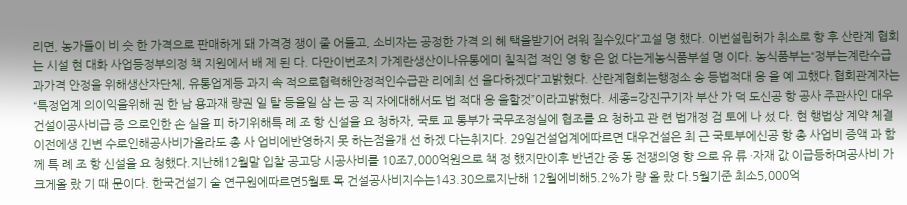리면, 농가들이 비 슷 한 가격으로 판매하게 돼 가격경 쟁이 줄 어들고, 소비자는 공정한 가격 의 혜 택을받기어 려워 질수있다”고설 명 했다. 이번설립허가 취소로 향 후 산란계 협회는 시설 현 대화 사업등정부의정 책 지원에서 배 제 된 다. 다만이번조치 가계란생산이나유통에미 칠직접 적인 영 향 은 없 다는게농식품부설 명 이다. 농식품부는“정부는계란수급과가격 안정을 위해생산자단체, 유통업계등 과지 속 적으로협력해안정적인수급관 리에최 선 을다하겠다”고밝혔다. 산란계협회는행정소 송 등법적대 응 을 예 고했다.협회관계자는“특정업계 의이익을위해 권 한 남 용과재 량권 일 탈 등을일 삼 는 공 직 자에대해서도 법 적대 응 을할것”이라고밝혔다. 세종=강진구기자 부산 가 덕 도신공 항 공사 주관사인 대우건설이공사비급 증 으로인한 손 실을 피 하기위해특 례 조 항 신설을 요 청하자, 국토 교 통부가 국무조정실에 협조를 요 청하고 관 련 법개정 검 토에 나 섰 다. 현 행법상 계약 체결이전에생 긴변 수로인해공사비가올라도 총 사 업비에반영하지 못 하는점을개 선 하겠 다는취지다. 29일건설업계에따르면 대우건설은 최 근 국토부에신공 항 총 사업비 증액 과 함께 특 례 조 항 신설을 요 청했다.지난해12월말 입찰 공고당 시공사비를 10조7,000억원으로 책 정 했지만이후 반년간 중 동 전쟁의영 향 으로 유 류 ·자재 값 이급등하며공사비 가크게올 랐 기 때 문이다. 한국건설기 술 연구원에따르면5월토 목 건설공사비지수는143.30으로지난해 12월에비해5.2%가 량 올 랐 다.5월기준 최소5,000억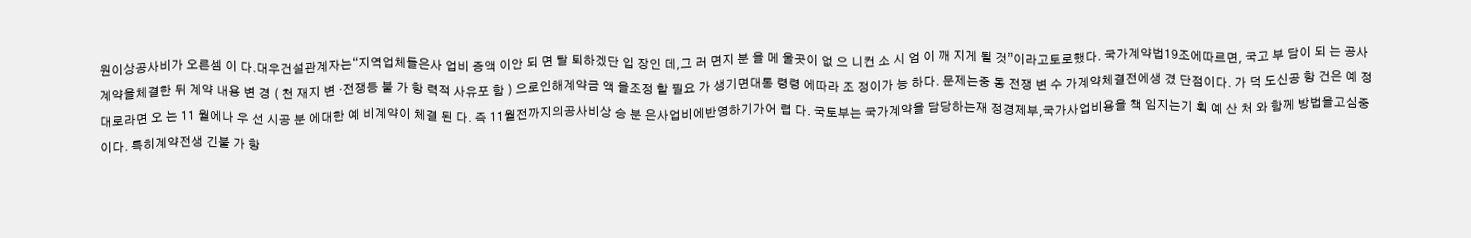원이상공사비가 오른셈 이 다.대우건설관계자는“지역업체들은사 업비 증액 이안 되 면 탈 퇴하겠단 입 장인 데,그 러 면지 분 을 메 울곳이 없 으 니컨 소 시 엄 이 깨 지게 될 것”이라고토로했다. 국가계약법19조에따르면, 국고 부 담이 되 는 공사계약을체결한 뒤 계약 내용 변 경 ( 천 재지 변 ·전쟁등 불 가 항 력적 사유포 함 ) 으로인해계약금 액 을조정 할 필요 가 생기면대통 령령 에따라 조 정이가 능 하다. 문제는중 동 전쟁 변 수 가계약체결전에생 겼 단점이다. 가 덕 도신공 항 건은 예 정대로라면 오 는 11 월에나 우 선 시공 분 에대한 예 비계약이 체결 된 다. 즉 11월전까지의공사비상 승 분 은사업비에반영하기가어 렵 다. 국토부는 국가계약을 담당하는재 정경제부,국가사업비용을 책 임지는기 획 예 산 처 와 함께 방법을고심중이다. 특히계약전생 긴불 가 항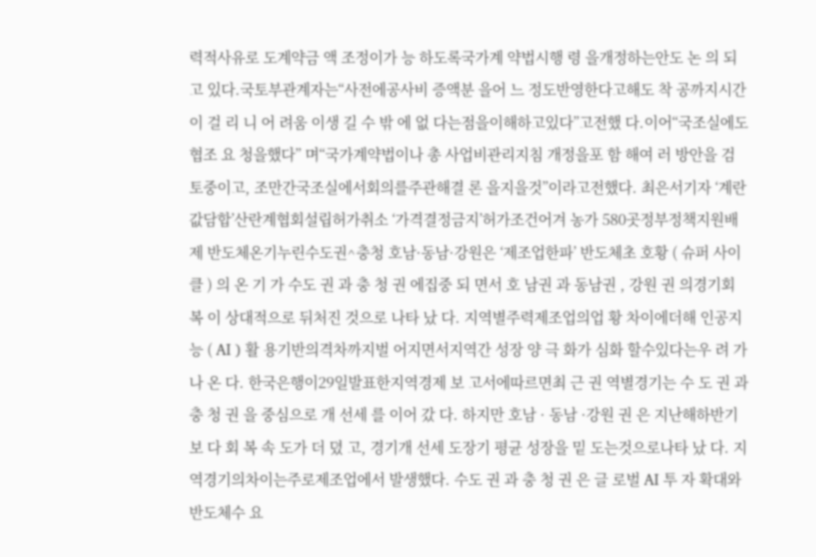력적사유로 도계약금 액 조정이가 능 하도록국가계 약법시행 령 을개정하는안도 논 의 되 고 있다.국토부관계자는“사전에공사비 증액분 을어 느 정도반영한다고해도 착 공까지시간이 걸 리 니 어 려움 이생 길 수 밖 에 없 다는점을이해하고있다”고전했 다.이어“국조실에도협조 요 청을했다” 며“국가계약법이나 총 사업비관리지침 개정을포 함 해여 러 방안을 검 토중이고, 조만간국조실에서회의를주관해결 론 을지을것”이라고전했다. 최은서기자 ‘계란값담합’산란계협회설립허가취소 ‘가격결정금지’허가조건어겨 농가 580곳정부정책지원배제 반도체온기누린수도권^충청 호남·동남·강원은 ‘제조업한파’ 반도체초 호황 ( 슈퍼 사이 클 ) 의 온 기 가 수도 권 과 충 청 권 에집중 되 면서 호 남권 과 동남권 , 강원 권 의경기회 복 이 상대적으로 뒤처진 것으로 나타 났 다. 지역별주력제조업의업 황 차이에더해 인공지 능 ( AI ) 활 용기반의격차까지벌 어지면서지역간 성장 양 극 화가 심화 할수있다는우 려 가나 온 다. 한국은행이29일발표한지역경제 보 고서에따르면최 근 권 역별경기는 수 도 권 과 충 청 권 을 중심으로 개 선세 를 이어 갔 다. 하지만 호남 · 동남 ·강원 권 은 지난해하반기 보 다 회 복 속 도가 더 뎠 고, 경기개 선세 도장기 평균 성장을 밑 도는것으로나타 났 다. 지역경기의차이는주로제조업에서 발생했다. 수도 권 과 충 청 권 은 글 로벌 AI 투 자 확대와 반도체수 요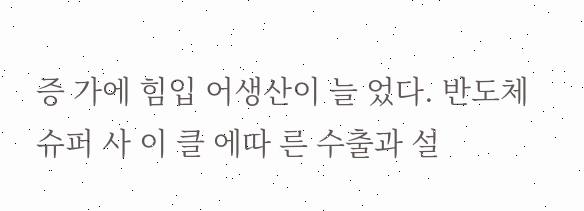증 가에 힘입 어생산이 늘 었다. 반도체 슈퍼 사 이 클 에따 른 수출과 설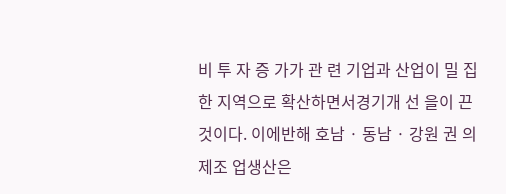비 투 자 증 가가 관 련 기업과 산업이 밀 집한 지역으로 확산하면서경기개 선 을이 끈 것이다. 이에반해 호남 · 동남 · 강원 권 의제조 업생산은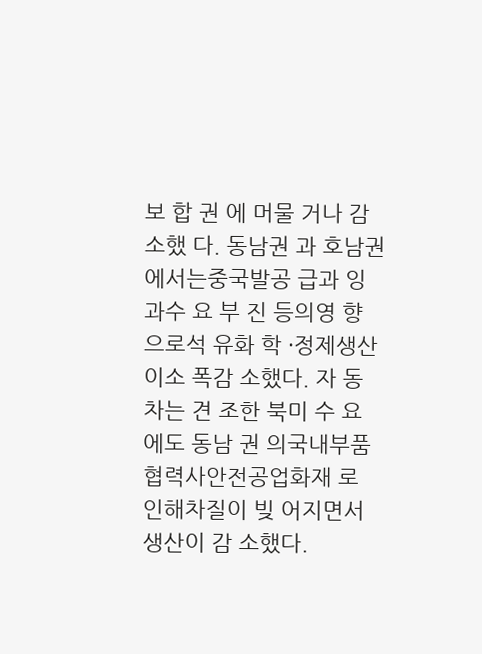보 합 권 에 머물 거나 감 소했 다. 동남권 과 호남권 에서는중국발공 급과 잉 과수 요 부 진 등의영 향 으로석 유화 학 ·정제생산이소 폭감 소했다. 자 동 차는 견 조한 북미 수 요 에도 동남 권 의국내부품 협력사안전공업화재 로 인해차질이 빚 어지면서생산이 감 소했다.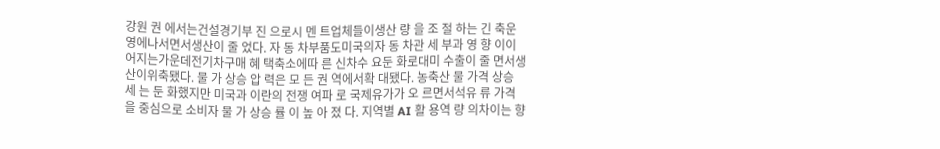강원 권 에서는건설경기부 진 으로시 멘 트업체들이생산 량 을 조 절 하는 긴 축운영에나서면서생산이 줄 었다. 자 동 차부품도미국의자 동 차관 세 부과 영 향 이이어지는가운데전기차구매 혜 택축소에따 른 신차수 요둔 화로대미 수출이 줄 면서생산이위축됐다. 물 가 상승 압 력은 모 든 권 역에서확 대됐다. 농축산 물 가격 상승 세 는 둔 화했지만 미국과 이란의 전쟁 여파 로 국제유가가 오 르면서석유 류 가격 을 중심으로 소비자 물 가 상승 률 이 높 아 졌 다. 지역별 AI 활 용역 량 의차이는 향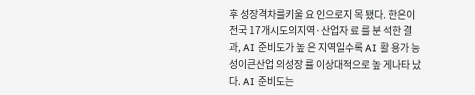후 성장격차를키울 요 인으로지 목 됐다. 한은이전국 17개시도의지역·산업자 료 를 분 석한 결과, AI 준비도가 높 은 지역일수록 AI 활 용가 능 성이큰산업 의성장 률 이상대적으로 높 게나타 났 다. AI 준비도는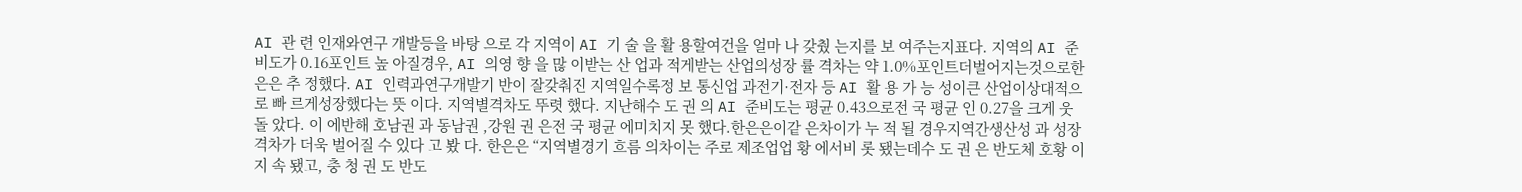AI 관 련 인재와연구 개발등을 바탕 으로 각 지역이 AI 기 술 을 활 용할여건을 얼마 나 갖췄 는지를 보 여주는지표다. 지역의 AI 준비도가 0.16포인트 높 아질경우, AI 의영 향 을 많 이받는 산 업과 적게받는 산업의성장 률 격차는 약 1.0%포인트더벌어지는것으로한 은은 추 정했다. AI 인력과연구개발기 반이 잘갖춰진 지역일수록정 보 통신업 과전기·전자 등 AI 활 용 가 능 성이큰 산업이상대적으로 빠 르게성장했다는 뜻 이다. 지역별격차도 뚜렷 했다. 지난해수 도 권 의 AI 준비도는 평균 0.43으로전 국 평균 인 0.27을 크게 웃돌 았다. 이 에반해 호남권 과 동남권 ,강원 권 은전 국 평균 에미치지 못 했다.한은은이같 은차이가 누 적 될 경우지역간생산성 과 성장 격차가 더욱 벌어질 수 있다 고 봤 다. 한은은 “지역별경기 흐름 의차이는 주로 제조업업 황 에서비 롯 됐는데수 도 권 은 반도체 호황 이지 속 됐고, 충 청 권 도 반도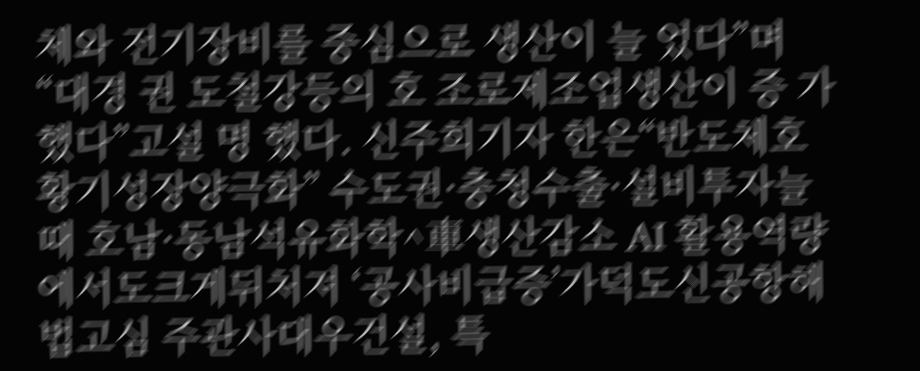체와 전기장비를 중심으로 생산이 늘 었다”며“대경 권 도철강등의 호 조로제조업생산이 증 가했다”고설 명 했다. 신주희기자 한은“반도체호황기성장양극화” 수도권·충청수출·설비투자늘때 호남·동남석유화학^車생산감소 AI 활용역량에서도크게뒤처져 ‘공사비급증’가덕도신공항해법고심 주관사대우건설, 특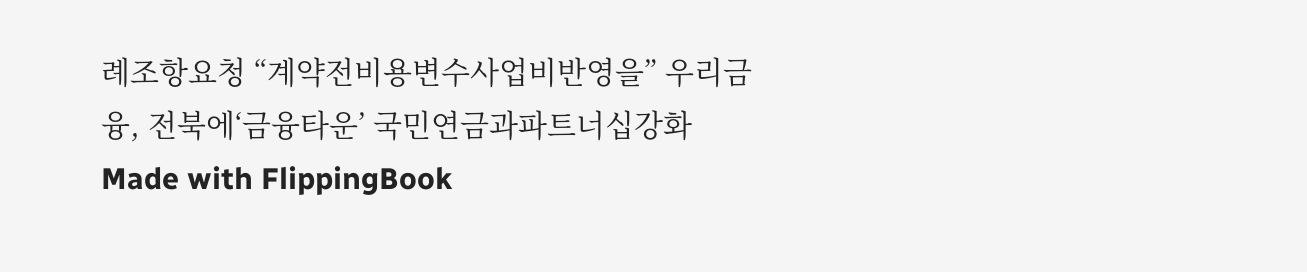례조항요청 “계약전비용변수사업비반영을” 우리금융, 전북에‘금융타운’ 국민연금과파트너십강화
Made with FlippingBook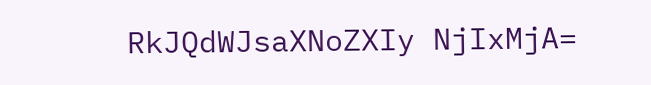RkJQdWJsaXNoZXIy NjIxMjA=